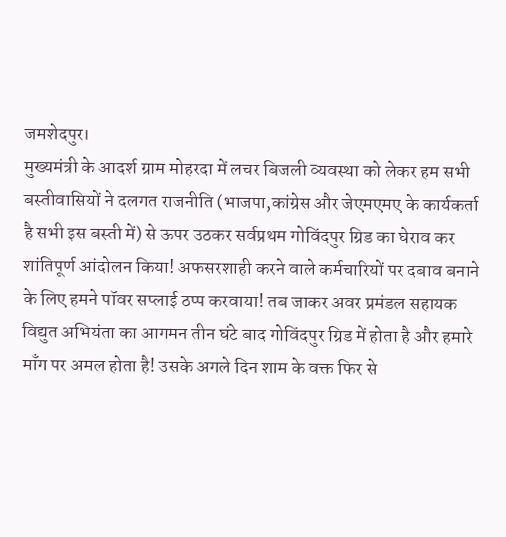जमशेदपुर।
मुख्यमंत्री के आदर्श ग्राम मोहरदा में लचर बिजली व्यवस्था को लेकर हम सभी बस्तीवासियों ने दलगत राजनीति (भाजपा,कांग्रेस और जेएमएमए के कार्यकर्ता है सभी इस बस्ती में) से ऊपर उठकर सर्वप्रथम गोविंदपुर ग्रिड का घेराव कर शांतिपूर्ण आंदोलन किया! अफसरशाही करने वाले कर्मचारियों पर दबाव बनाने के लिए हमने पॉवर सप्लाई ठप्प करवाया! तब जाकर अवर प्रमंडल सहायक विद्युत अभियंता का आगमन तीन घंटे बाद गोविंदपुर ग्रिड में होता है और हमारे माँग पर अमल होता है! उसके अगले दिन शाम के वक्त फिर से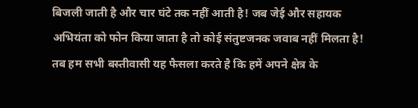बिजली जाती है और चार घंटे तक नहीं आती है! जब जेई और सहायक अभियंता को फोन किया जाता है तो कोई संतुष्टजनक जवाब नहीं मिलता है! तब हम सभी बस्तीवासी यह फैसला करते है कि हमें अपने क्षेत्र के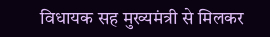विधायक सह मुख्यमंत्री से मिलकर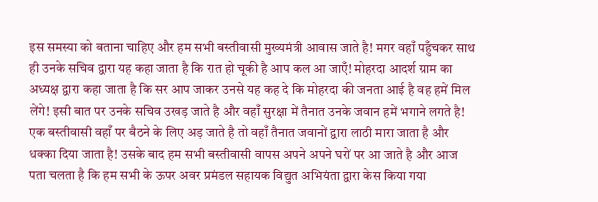इस समस्या को बताना चाहिए और हम सभी बस्तीवासी मुख्यमंत्री आवास जाते है! मगर वहाँ पहुँचकर साथ ही उनके सचिव द्वारा यह कहा जाता है कि रात हो चूकी है आप कल आ जाएँ! मोहरदा आदर्श ग्राम का अध्यक्ष द्वारा कहा जाता है कि सर आप जाकर उनसे यह कह दे कि मोहरदा की जनता आई है वह हमें मिल लेंगे! इसी बात पर उनके सचिव उखड़ जाते है और वहाँ सुरक्षा में तैनात उनके जवान हमें भगाने लगते है! एक बस्तीवासी वहाँ पर बैठने के लिए अड़ जाते है तो वहाँ तैनात जवानों द्वारा लाठी मारा जाता है और धक्का दिया जाता है! उसके बाद हम सभी बस्तीवासी वापस अपने अपने घरों पर आ जाते है और आज पता चलता है कि हम सभी के ऊपर अवर प्रमंडल सहायक विद्युत अभियंता द्वारा केस किया गया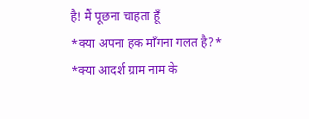है! मैं पूछना चाहता हूँ
*क्या अपना हक माँगना गलत है?*
*क्या आदर्श ग्राम नाम के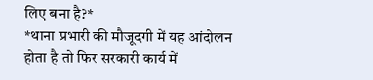लिए बना है?*
*थाना प्रभारी की मौजूदगी में यह आंदोलन होता है तो फिर सरकारी कार्य में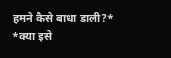हमने कैसे बाधा डाली?*
*क्या इसे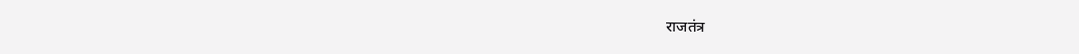राजतंत्र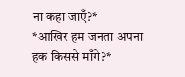ना कहा जाएँ?*
*आखिर हम जनता अपना हक किससे माँगे?*